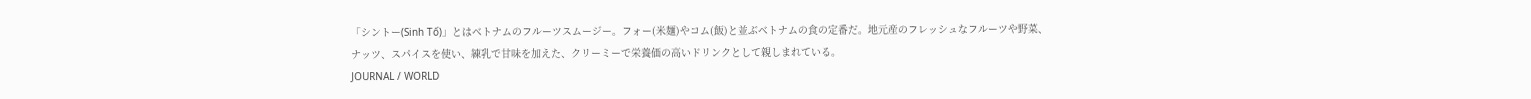「シントー(Sinh Tố)」とはベトナムのフルーツスムージー。フォー(米麺)やコム(飯)と並ぶベトナムの食の定番だ。地元産のフレッシュなフルーツや野菜、ナッツ、スパイスを使い、練乳で甘味を加えた、クリーミーで栄養価の高いドリンクとして親しまれている。
JOURNAL / WORLD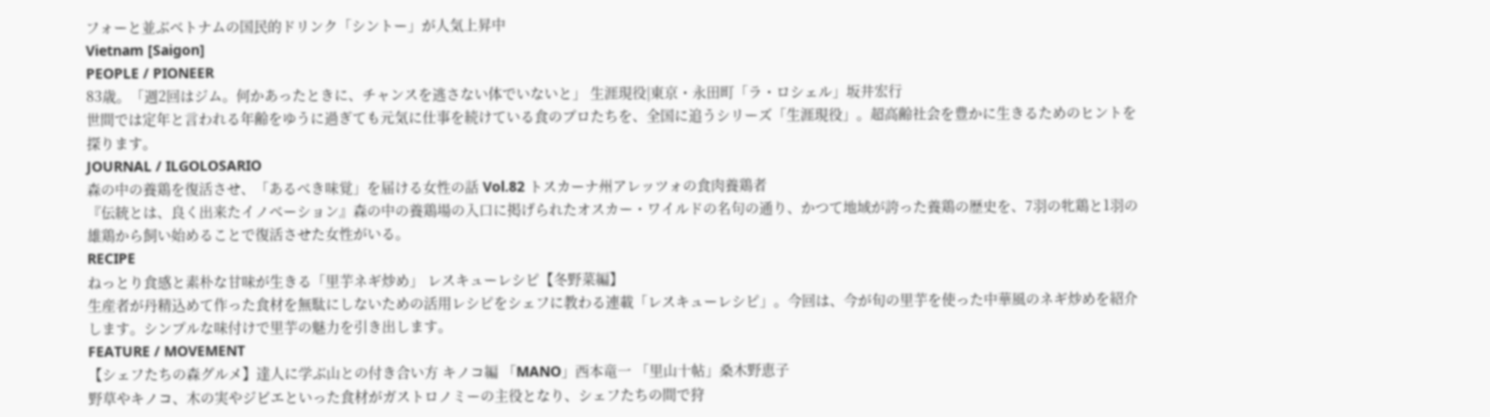フォーと並ぶベトナムの国民的ドリンク「シントー」が人気上昇中
Vietnam [Saigon]
PEOPLE / PIONEER
83歳。「週2回はジム。何かあったときに、チャンスを逃さない体でいないと」 生涯現役|東京・永田町「ラ・ロシェル」坂井宏行
世間では定年と言われる年齢をゆうに過ぎても元気に仕事を続けている食のプロたちを、全国に追うシリーズ「生涯現役」。超高齢社会を豊かに生きるためのヒントを探ります。
JOURNAL / ILGOLOSARIO
森の中の養鶏を復活させ、「あるべき味覚」を届ける女性の話 Vol.82 トスカーナ州アレッツォの食肉養鶏者
『伝統とは、良く出来たイノベーション』森の中の養鶏場の入口に掲げられたオスカー・ワイルドの名句の通り、かつて地域が誇った養鶏の歴史を、7羽の牝鶏と1羽の雄鶏から飼い始めることで復活させた女性がいる。
RECIPE
ねっとり食感と素朴な甘味が生きる「里芋ネギ炒め」 レスキューレシピ【冬野菜編】
生産者が丹精込めて作った食材を無駄にしないための活用レシピをシェフに教わる連載「レスキューレシピ」。今回は、今が旬の里芋を使った中華風のネギ炒めを紹介します。シンプルな味付けで里芋の魅力を引き出します。
FEATURE / MOVEMENT
【シェフたちの森グルメ】達人に学ぶ山との付き合い方 キノコ編 「MANO」西本竜一 「里山十帖」桑木野恵子
野草やキノコ、木の実やジビエといった食材がガストロノミーの主役となり、シェフたちの間で狩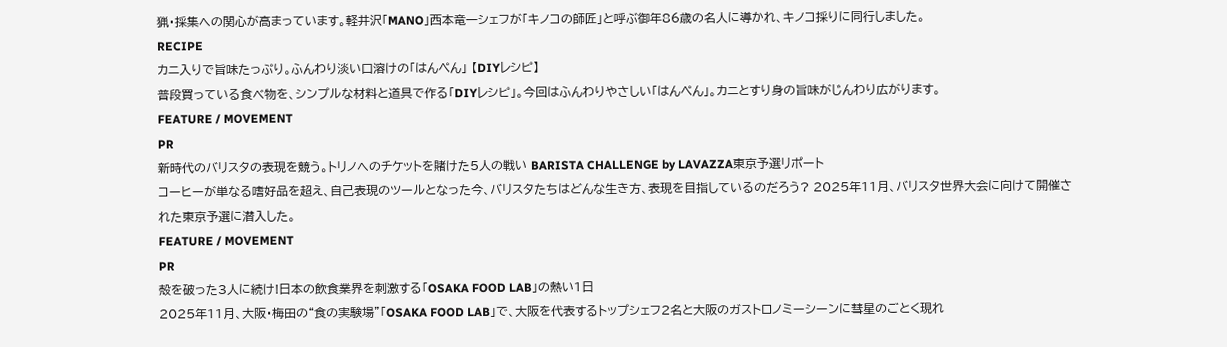猟・採集への関心が高まっています。軽井沢「MANO」西本竜一シェフが「キノコの師匠」と呼ぶ御年86歳の名人に導かれ、キノコ採りに同行しました。
RECIPE
カニ入りで旨味たっぷり。ふんわり淡い口溶けの「はんぺん」 【DIYレシピ】
普段買っている食べ物を、シンプルな材料と道具で作る「DIYレシピ」。今回はふんわりやさしい「はんぺん」。カニとすり身の旨味がじんわり広がります。
FEATURE / MOVEMENT
PR
新時代のバリスタの表現を競う。トリノへのチケットを賭けた5人の戦い BARISTA CHALLENGE by LAVAZZA東京予選リポート
コーヒーが単なる嗜好品を超え、自己表現のツールとなった今、バリスタたちはどんな生き方、表現を目指しているのだろう? 2025年11月、バリスタ世界大会に向けて開催された東京予選に潜入した。
FEATURE / MOVEMENT
PR
殻を破った3人に続け!日本の飲食業界を刺激する「OSAKA FOOD LAB」の熱い1日
2025年11月、大阪・梅田の“食の実験場”「OSAKA FOOD LAB」で、大阪を代表するトップシェフ2名と大阪のガストロノミーシーンに彗星のごとく現れ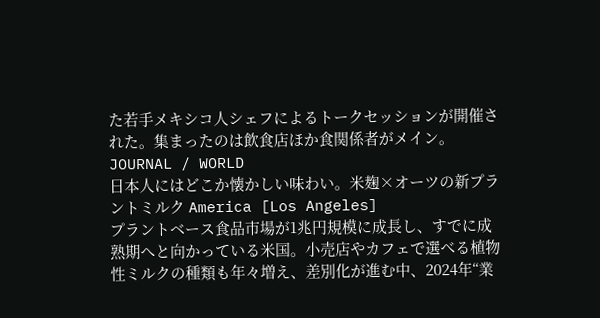た若手メキシコ人シェフによるトークセッションが開催された。集まったのは飲食店ほか食関係者がメイン。
JOURNAL / WORLD
日本人にはどこか懐かしい味わい。米麹×オーツの新プラントミルク America [Los Angeles]
プラントベース食品市場が1兆円規模に成長し、すでに成熟期へと向かっている米国。小売店やカフェで選べる植物性ミルクの種類も年々増え、差別化が進む中、2024年“業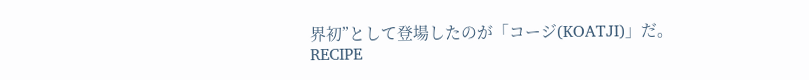界初”として登場したのが「コージ(KOATJI)」だ。
RECIPE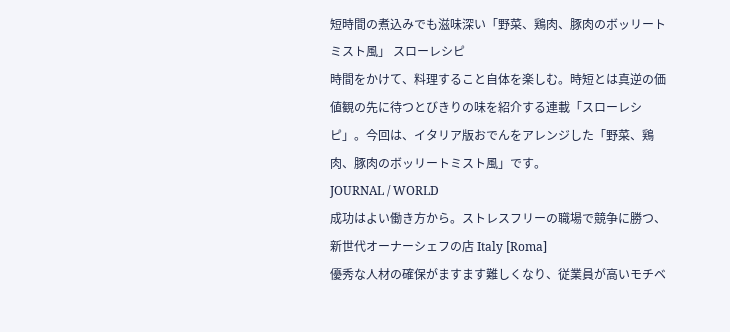短時間の煮込みでも滋味深い「野菜、鶏肉、豚肉のボッリートミスト風」 スローレシピ
時間をかけて、料理すること自体を楽しむ。時短とは真逆の価値観の先に待つとびきりの味を紹介する連載「スローレシピ」。今回は、イタリア版おでんをアレンジした「野菜、鶏肉、豚肉のボッリートミスト風」です。
JOURNAL / WORLD
成功はよい働き方から。ストレスフリーの職場で競争に勝つ、新世代オーナーシェフの店 Italy [Roma]
優秀な人材の確保がますます難しくなり、従業員が高いモチベ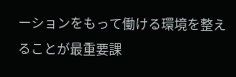ーションをもって働ける環境を整えることが最重要課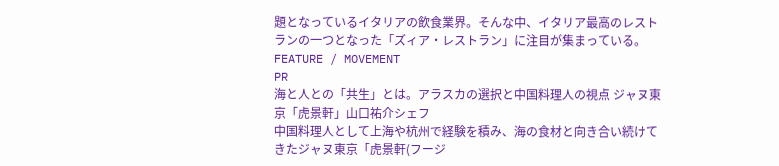題となっているイタリアの飲食業界。そんな中、イタリア最高のレストランの一つとなった「ズィア・レストラン」に注目が集まっている。
FEATURE / MOVEMENT
PR
海と人との「共生」とは。アラスカの選択と中国料理人の視点 ジャヌ東京「虎景軒」山口祐介シェフ
中国料理人として上海や杭州で経験を積み、海の食材と向き合い続けてきたジャヌ東京「虎景軒(フージ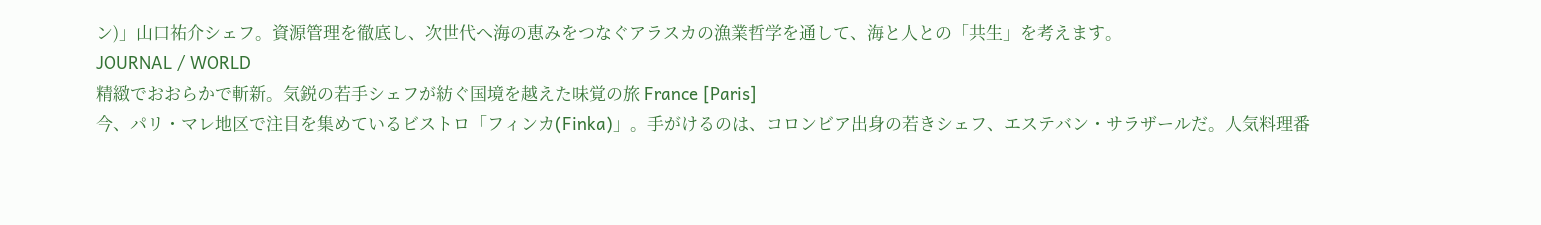ン)」山口祐介シェフ。資源管理を徹底し、次世代へ海の恵みをつなぐアラスカの漁業哲学を通して、海と人との「共生」を考えます。
JOURNAL / WORLD
精緻でおおらかで斬新。気鋭の若手シェフが紡ぐ国境を越えた味覚の旅 France [Paris]
今、パリ・マレ地区で注目を集めているビストロ「フィンカ(Finka)」。手がけるのは、コロンビア出身の若きシェフ、エステバン・サラザールだ。人気料理番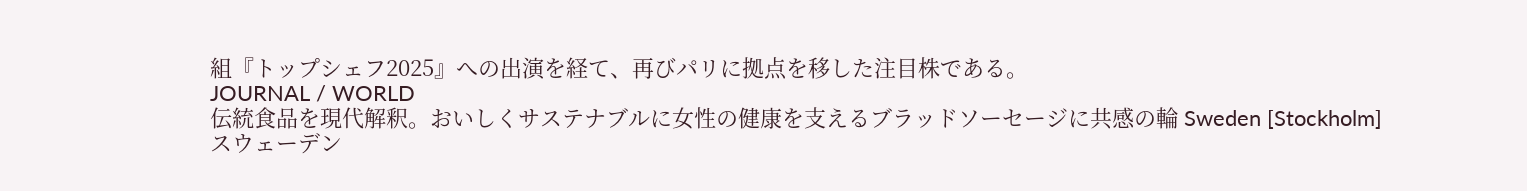組『トップシェフ2025』への出演を経て、再びパリに拠点を移した注目株である。
JOURNAL / WORLD
伝統食品を現代解釈。おいしくサステナブルに女性の健康を支えるブラッドソーセージに共感の輪 Sweden [Stockholm]
スウェーデン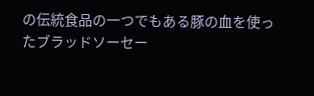の伝統食品の一つでもある豚の血を使ったブラッドソーセー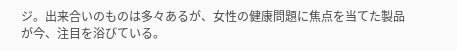ジ。出来合いのものは多々あるが、女性の健康問題に焦点を当てた製品が今、注目を浴びている。